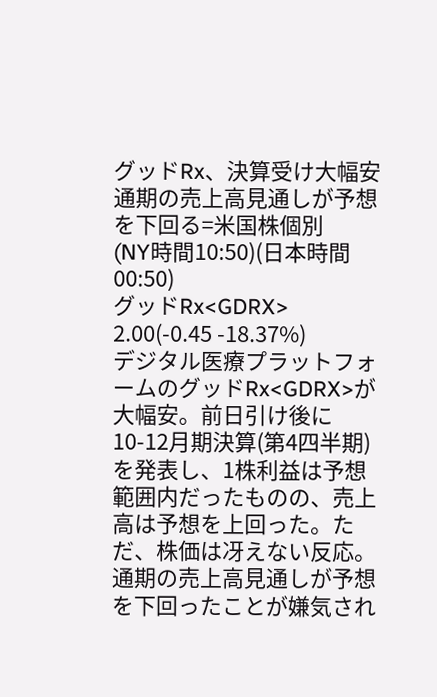グッドRx、決算受け大幅安 通期の売上高見通しが予想を下回る=米国株個別
(NY時間10:50)(日本時間00:50)
グッドRx<GDRX> 2.00(-0.45 -18.37%)
デジタル医療プラットフォームのグッドRx<GDRX>が大幅安。前日引け後に10-12月期決算(第4四半期)を発表し、1株利益は予想範囲内だったものの、売上高は予想を上回った。ただ、株価は冴えない反応。通期の売上高見通しが予想を下回ったことが嫌気され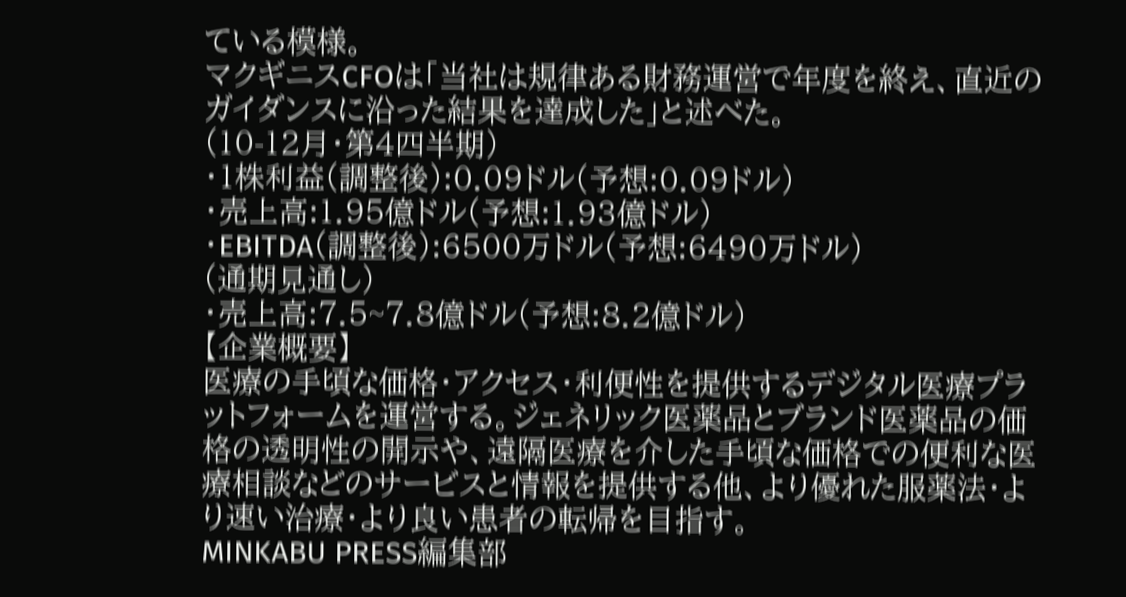ている模様。
マクギニスCFOは「当社は規律ある財務運営で年度を終え、直近のガイダンスに沿った結果を達成した」と述べた。
(10-12月・第4四半期)
・1株利益(調整後):0.09ドル(予想:0.09ドル)
・売上高:1.95億ドル(予想:1.93億ドル)
・EBITDA(調整後):6500万ドル(予想:6490万ドル)
(通期見通し)
・売上高:7.5~7.8億ドル(予想:8.2億ドル)
【企業概要】
医療の手頃な価格・アクセス・利便性を提供するデジタル医療プラットフォームを運営する。ジェネリック医薬品とブランド医薬品の価格の透明性の開示や、遠隔医療を介した手頃な価格での便利な医療相談などのサービスと情報を提供する他、より優れた服薬法・より速い治療・より良い患者の転帰を目指す。
MINKABU PRESS編集部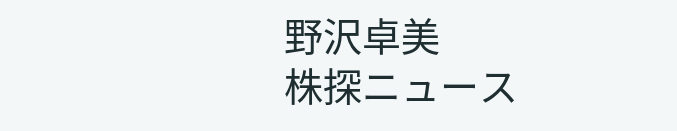野沢卓美
株探ニュース